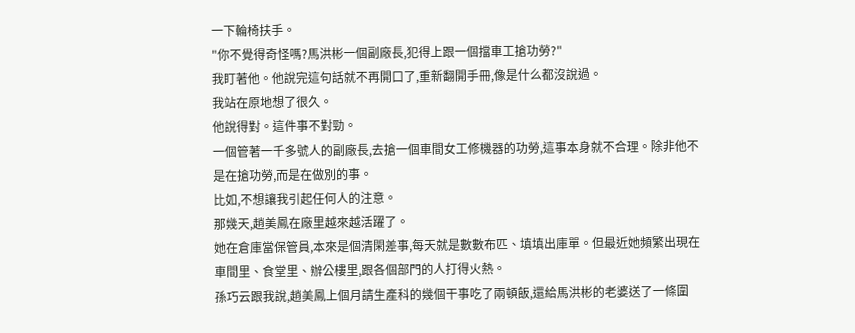一下輪椅扶手。
"你不覺得奇怪嗎?馬洪彬一個副廠長,犯得上跟一個擋車工搶功勞?"
我盯著他。他說完這句話就不再開口了,重新翻開手冊,像是什么都沒說過。
我站在原地想了很久。
他說得對。這件事不對勁。
一個管著一千多號人的副廠長,去搶一個車間女工修機器的功勞,這事本身就不合理。除非他不是在搶功勞,而是在做別的事。
比如,不想讓我引起任何人的注意。
那幾天,趙美鳳在廠里越來越活躍了。
她在倉庫當保管員,本來是個清閑差事,每天就是數數布匹、填填出庫單。但最近她頻繁出現在車間里、食堂里、辦公樓里,跟各個部門的人打得火熱。
孫巧云跟我說,趙美鳳上個月請生產科的幾個干事吃了兩頓飯,還給馬洪彬的老婆送了一條圍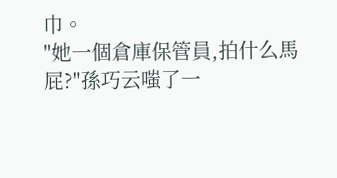巾。
"她一個倉庫保管員,拍什么馬屁?"孫巧云嗤了一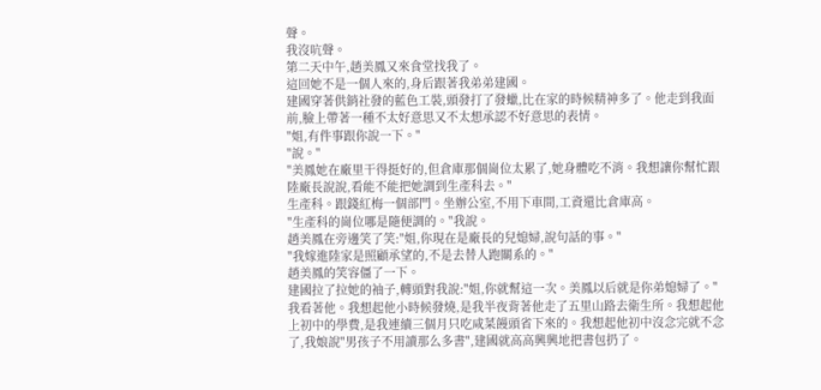聲。
我沒吭聲。
第二天中午,趙美鳳又來食堂找我了。
這回她不是一個人來的,身后跟著我弟弟建國。
建國穿著供銷社發的藍色工裝,頭發打了發蠟,比在家的時候精神多了。他走到我面前,臉上帶著一種不太好意思又不太想承認不好意思的表情。
"姐,有件事跟你說一下。"
"說。"
"美鳳她在廠里干得挺好的,但倉庫那個崗位太累了,她身體吃不消。我想讓你幫忙跟陸廠長說說,看能不能把她調到生產科去。"
生產科。跟錢紅梅一個部門。坐辦公室,不用下車間,工資還比倉庫高。
"生產科的崗位哪是隨便調的。"我說。
趙美鳳在旁邊笑了笑:"姐,你現在是廠長的兒媳婦,說句話的事。"
"我嫁進陸家是照顧承望的,不是去替人跑關系的。"
趙美鳳的笑容僵了一下。
建國拉了拉她的袖子,轉頭對我說:"姐,你就幫這一次。美鳳以后就是你弟媳婦了。"
我看著他。我想起他小時候發燒,是我半夜背著他走了五里山路去衛生所。我想起他上初中的學費,是我連續三個月只吃咸菜饅頭省下來的。我想起他初中沒念完就不念了,我娘說"男孩子不用讀那么多書",建國就高高興興地把書包扔了。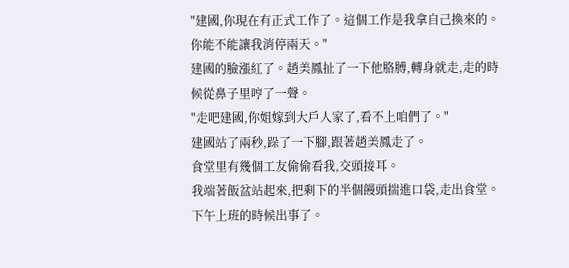"建國,你現在有正式工作了。這個工作是我拿自己換來的。你能不能讓我消停兩天。"
建國的臉漲紅了。趙美鳳扯了一下他胳膊,轉身就走,走的時候從鼻子里哼了一聲。
"走吧建國,你姐嫁到大戶人家了,看不上咱們了。"
建國站了兩秒,跺了一下腳,跟著趙美鳳走了。
食堂里有幾個工友偷偷看我,交頭接耳。
我端著飯盆站起來,把剩下的半個饅頭揣進口袋,走出食堂。
下午上班的時候出事了。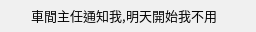車間主任通知我,明天開始我不用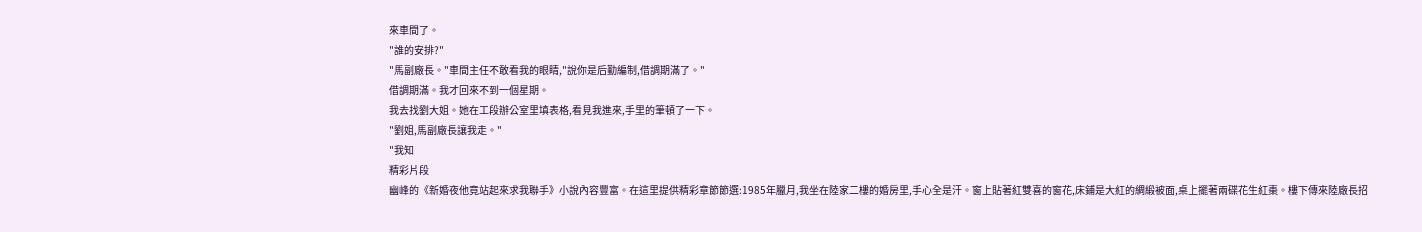來車間了。
"誰的安排?"
"馬副廠長。"車間主任不敢看我的眼睛,"說你是后勤編制,借調期滿了。"
借調期滿。我才回來不到一個星期。
我去找劉大姐。她在工段辦公室里填表格,看見我進來,手里的筆頓了一下。
"劉姐,馬副廠長讓我走。"
"我知
精彩片段
幽峰的《新婚夜他竟站起來求我聯手》小說內容豐富。在這里提供精彩章節節選:1985年臘月,我坐在陸家二樓的婚房里,手心全是汗。窗上貼著紅雙喜的窗花,床鋪是大紅的綢緞被面,桌上擺著兩碟花生紅棗。樓下傳來陸廠長招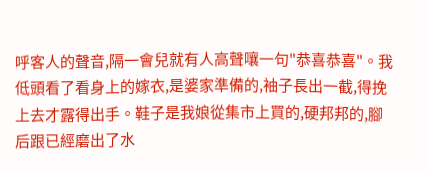呼客人的聲音,隔一會兒就有人高聲嚷一句"恭喜恭喜"。我低頭看了看身上的嫁衣,是婆家準備的,袖子長出一截,得挽上去才露得出手。鞋子是我娘從集市上買的,硬邦邦的,腳后跟已經磨出了水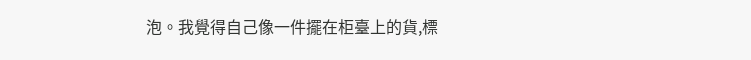泡。我覺得自己像一件擺在柜臺上的貨,標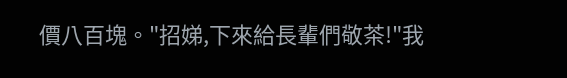價八百塊。"招娣,下來給長輩們敬茶!"我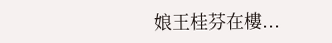娘王桂芬在樓...